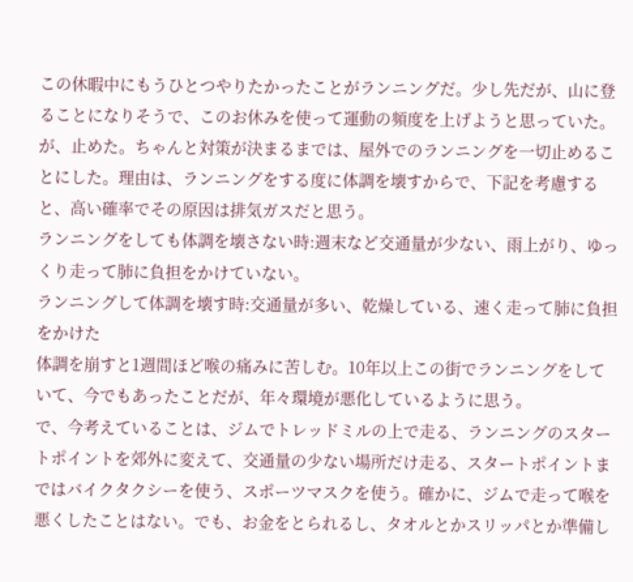この休暇中にもうひとつやりたかったことがランニングだ。少し先だが、山に登ることになりそうで、このお休みを使って運動の頻度を上げようと思っていた。
が、止めた。ちゃんと対策が決まるまでは、屋外でのランニングを一切止めることにした。理由は、ランニングをする度に体調を壊すからで、下記を考慮すると、高い確率でその原因は排気ガスだと思う。
ランニングをしても体調を壊さない時:週末など交通量が少ない、雨上がり、ゆっくり走って肺に負担をかけていない。
ランニングして体調を壊す時:交通量が多い、乾燥している、速く走って肺に負担をかけた
体調を崩すと1週間ほど喉の痛みに苦しむ。10年以上この街でランニングをしていて、今でもあったことだが、年々環境が悪化しているように思う。
で、今考えていることは、ジムでトレッドミルの上で走る、ランニングのスタートポイントを郊外に変えて、交通量の少ない場所だけ走る、スタートポイントまではバイクタクシーを使う、スポーツマスクを使う。確かに、ジムで走って喉を悪くしたことはない。でも、お金をとられるし、タオルとかスリッパとか準備し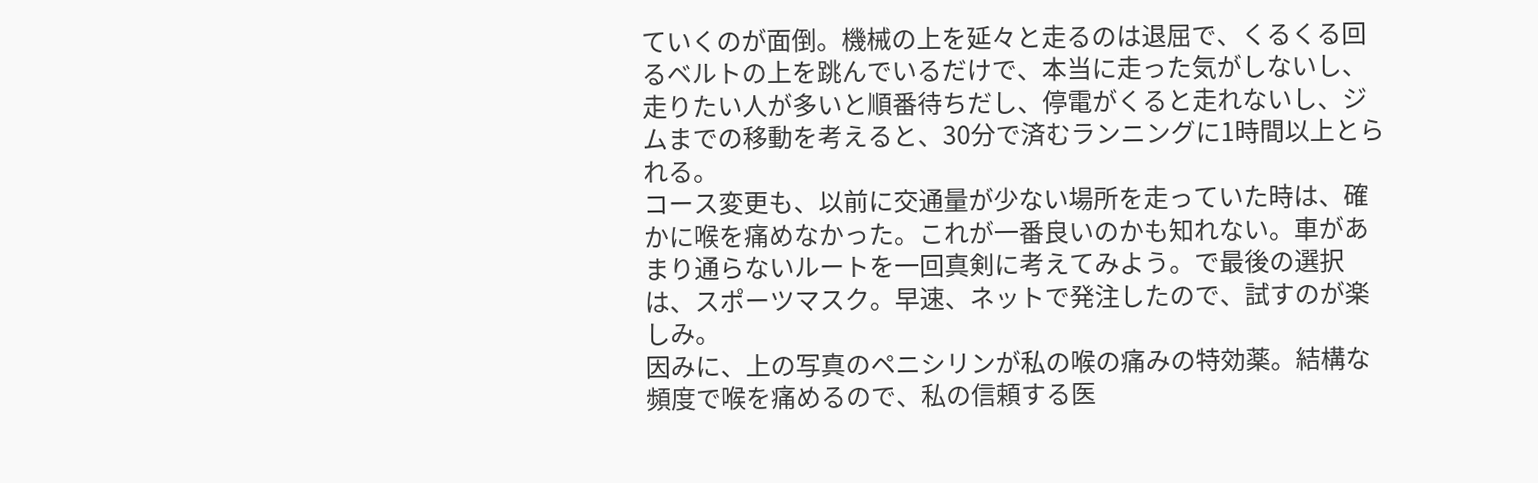ていくのが面倒。機械の上を延々と走るのは退屈で、くるくる回るベルトの上を跳んでいるだけで、本当に走った気がしないし、走りたい人が多いと順番待ちだし、停電がくると走れないし、ジムまでの移動を考えると、30分で済むランニングに1時間以上とられる。
コース変更も、以前に交通量が少ない場所を走っていた時は、確かに喉を痛めなかった。これが一番良いのかも知れない。車があまり通らないルートを一回真剣に考えてみよう。で最後の選択は、スポーツマスク。早速、ネットで発注したので、試すのが楽しみ。
因みに、上の写真のペニシリンが私の喉の痛みの特効薬。結構な頻度で喉を痛めるので、私の信頼する医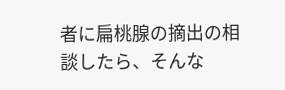者に扁桃腺の摘出の相談したら、そんな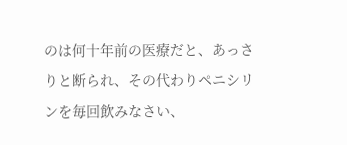のは何十年前の医療だと、あっさりと断られ、その代わりペニシリンを毎回飲みなさい、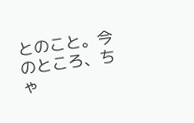とのこと。今のところ、ちゃ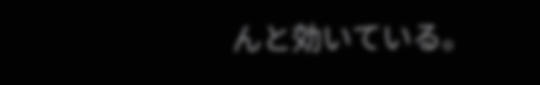んと効いている。